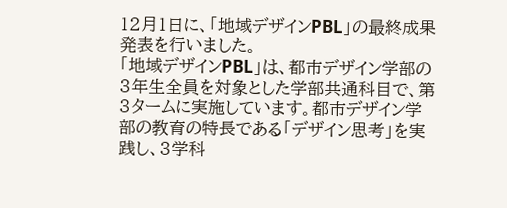12月1日に、「地域デザインPBL」の最終成果発表を行いました。
「地域デザインPBL」は、都市デザイン学部の3年生全員を対象とした学部共通科目で、第3タームに実施しています。都市デザイン学部の教育の特長である「デザイン思考」を実践し、3学科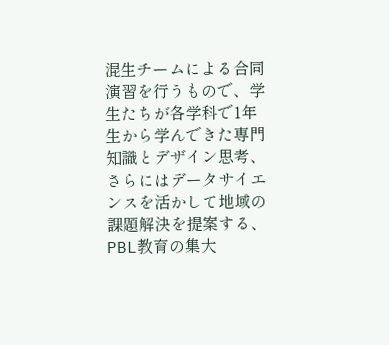混生チームによる合同演習を行うもので、学生たちが各学科で1年生から学んできた専門知識とデザイン思考、さらにはデータサイエンスを活かして地域の課題解決を提案する、PBL教育の集大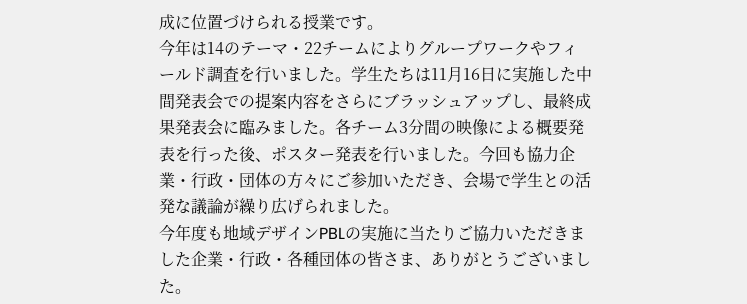成に位置づけられる授業です。
今年は14のテーマ・22チームによりグループワークやフィールド調査を行いました。学生たちは11月16日に実施した中間発表会での提案内容をさらにブラッシュアップし、最終成果発表会に臨みました。各チーム3分間の映像による概要発表を行った後、ポスター発表を行いました。今回も協力企業・行政・団体の方々にご参加いただき、会場で学生との活発な議論が繰り広げられました。
今年度も地域デザインPBLの実施に当たりご協力いただきました企業・行政・各種団体の皆さま、ありがとうございました。